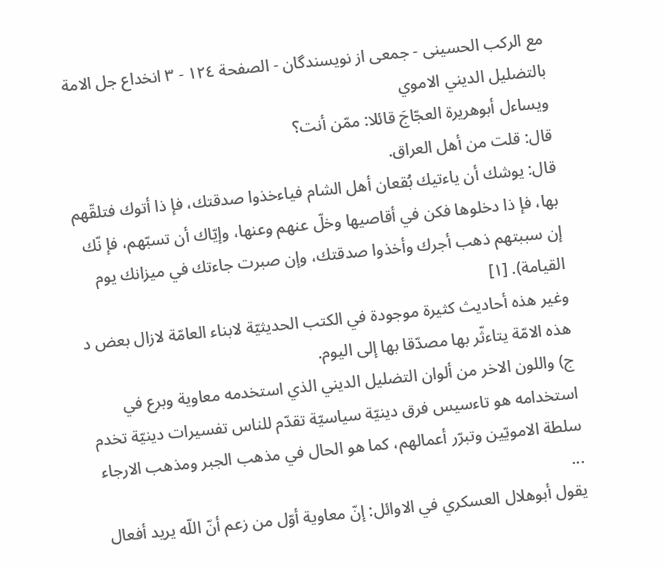مع الركب الحسينى - جمعی از نویسندگان - الصفحة ١٢٤ - ٣ انخداع جل الامة بالتضليل الديني الاموي
ويساءل أبوهريرة العجّاجَ قائلا: ممّن أنت؟
قال: قلت من أهل العراق.
قال: يوشك أن ياءتيك بُقعان أهل الشام فياءخذوا صدقتك، فإ ذا أتوك فتلقّهم بها، فإ ذا دخلوها فكن في أقاصيها وخلّ عنهم وعنها، وإيّاك أن تسبّهم، فإ نّك إن سببتهم ذهب أجرك وأخذوا صدقتك، وإن صبرت جاءتك في ميزانك يوم القيامة). [١]
وغير هذه أحاديث كثيرة موجودة في الكتب الحديثيّة لابناء العامّة لازال بعض د هذه الامّة يتاءثّر بها مصدّقا بها إلى اليوم.
ج) واللون الاخر من ألوان التضليل الديني الذي استخدمه معاوية وبرع في استخدامه هو تاءسيس فرق دينيّة سياسيّة تقدّم للناس تفسيرات دينيّة تخدم سلطة الامويّين وتبرّر أعمالهم، كما هو الحال في مذهب الجبر ومذهب الارجاء ...
يقول أبوهلال العسكري في الاوائل: إنّ معاوية أوّل من زعم أنّ اللّه يريد أفعال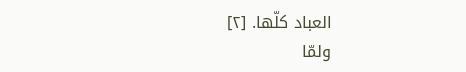العباد كلّها. [٢]
ولمّا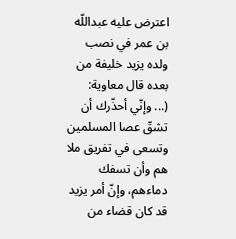اعترض عليه عبداللّه بن عمر في نصب ولده يزيد خليفة من بعده قال معاوية:
(... وإنّي أحذّرك أن تشقّ عصا المسلمين وتسعى في تفريق ملا هم وأن تسفك دماءهم، وإنّ أمر يزيد قد كان قضاء من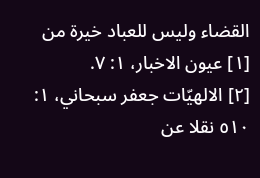القضاء وليس للعباد خيرة من
[١] عيون الاخبار، ١: ٧.
[٢] الالهيّات جعفر سبحاني، ١: ٥١٠ نقلا عن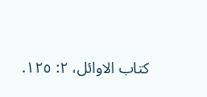كتاب الاوائل، ٢: ١٢٥.